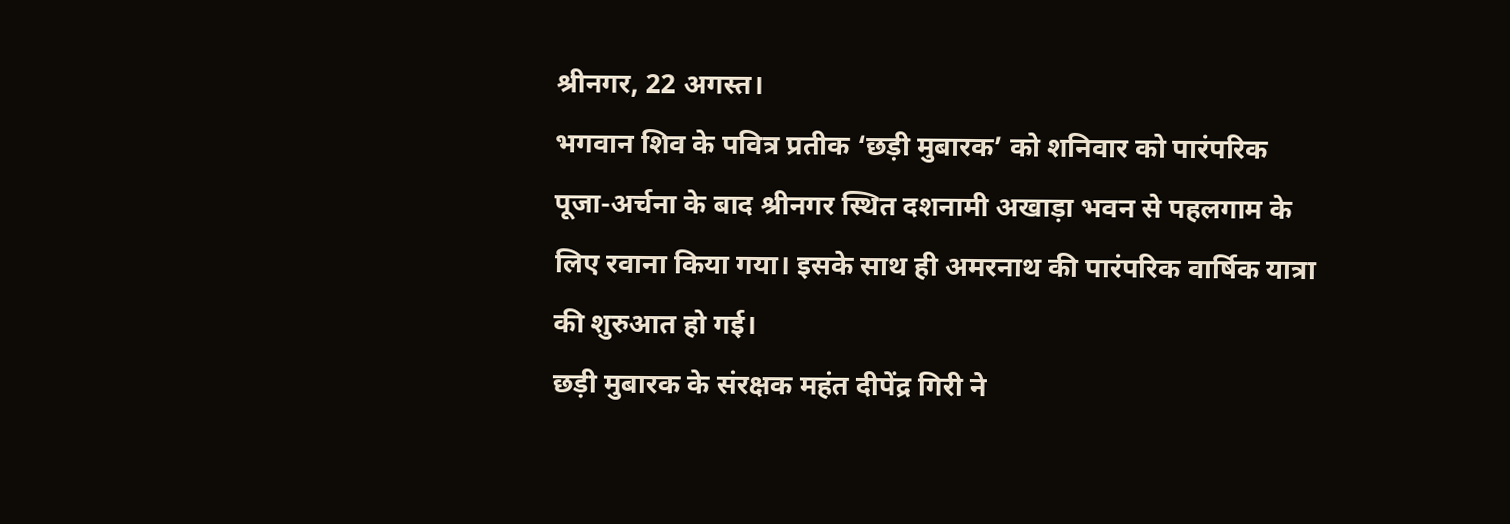श्रीनगर, 22 अगस्त।
भगवान शिव के पवित्र प्रतीक ‘छड़ी मुबारक’ को शनिवार को पारंपरिक पूजा-अर्चना के बाद श्रीनगर स्थित दशनामी अखाड़ा भवन से पहलगाम के लिए रवाना किया गया। इसके साथ ही अमरनाथ की पारंपरिक वार्षिक यात्रा की शुरुआत हो गई।
छड़ी मुबारक के संरक्षक महंत दीपेंद्र गिरी ने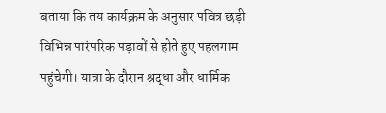बताया कि तय कार्यक्रम के अनुसार पवित्र छड़ी विभिन्न पारंपरिक पड़ावों से होते हुए पहलगाम पहुंचेगी। यात्रा के दौरान श्रद्धा और धार्मिक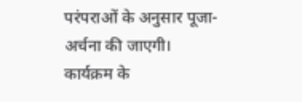परंपराओं के अनुसार पूजा-अर्चना की जाएगी।
कार्यक्रम के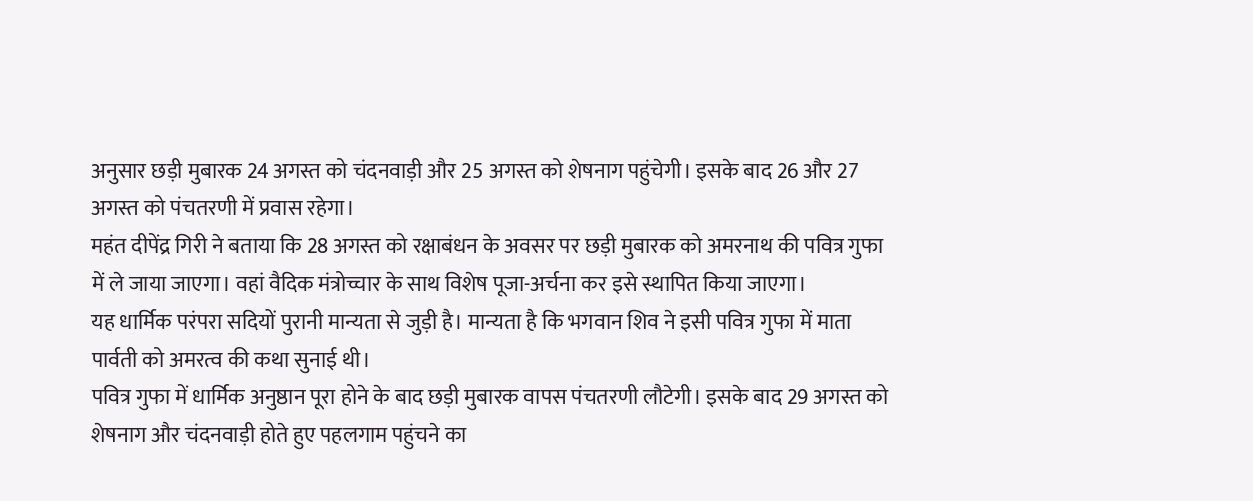अनुसार छड़ी मुबारक 24 अगस्त को चंदनवाड़ी और 25 अगस्त को शेषनाग पहुंचेगी। इसके बाद 26 और 27 अगस्त को पंचतरणी में प्रवास रहेगा।
महंत दीपेंद्र गिरी ने बताया कि 28 अगस्त को रक्षाबंधन के अवसर पर छड़ी मुबारक को अमरनाथ की पवित्र गुफा में ले जाया जाएगा। वहां वैदिक मंत्रोच्चार के साथ विशेष पूजा-अर्चना कर इसे स्थापित किया जाएगा।
यह धार्मिक परंपरा सदियों पुरानी मान्यता से जुड़ी है। मान्यता है कि भगवान शिव ने इसी पवित्र गुफा में माता पार्वती को अमरत्व की कथा सुनाई थी।
पवित्र गुफा में धार्मिक अनुष्ठान पूरा होने के बाद छड़ी मुबारक वापस पंचतरणी लौटेगी। इसके बाद 29 अगस्त को शेषनाग और चंदनवाड़ी होते हुए पहलगाम पहुंचने का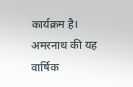कार्यक्रम है।
अमरनाथ की यह वार्षिक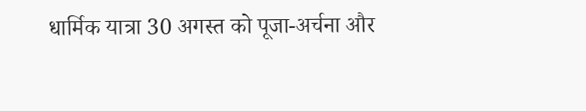धार्मिक यात्रा 30 अगस्त को पूजा-अर्चना और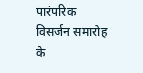पारंपरिक विसर्जन समारोह के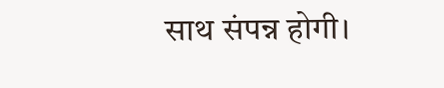साथ संपन्न होगी।